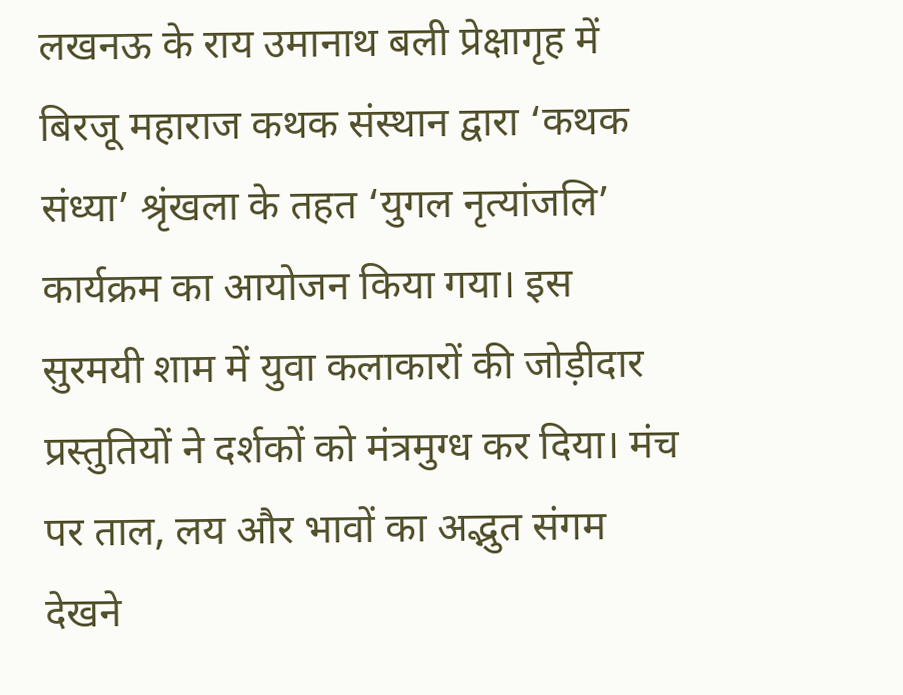लखनऊ के राय उमानाथ बली प्रेक्षागृह में बिरजू महाराज कथक संस्थान द्वारा ‘कथक संध्या’ श्रृंखला के तहत ‘युगल नृत्यांजलि’ कार्यक्रम का आयोजन किया गया। इस सुरमयी शाम में युवा कलाकारों की जोड़ीदार प्रस्तुतियों ने दर्शकों को मंत्रमुग्ध कर दिया। मंच पर ताल, लय और भावों का अद्भुत संगम देखने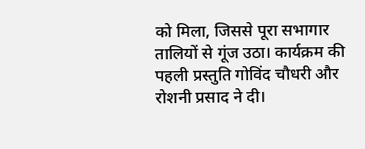को मिला, जिससे पूरा सभागार तालियों से गूंज उठा। कार्यक्रम की पहली प्रस्तुति गोविंद चौधरी और रोशनी प्रसाद ने दी।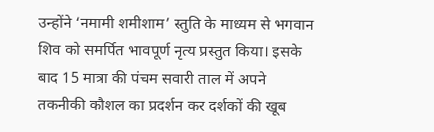उन्होंने ‘नमामी शमीशाम’ स्तुति के माध्यम से भगवान शिव को समर्पित भावपूर्ण नृत्य प्रस्तुत किया। इसके बाद 15 मात्रा की पंचम सवारी ताल में अपने तकनीकी कौशल का प्रदर्शन कर दर्शकों की खूब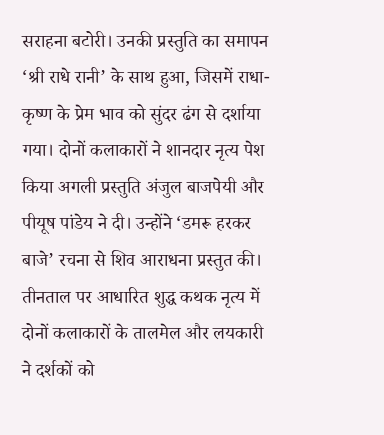सराहना बटोरी। उनकी प्रस्तुति का समापन ‘श्री राधे रानी’ के साथ हुआ, जिसमें राधा-कृष्ण के प्रेम भाव को सुंदर ढंग से दर्शाया गया। दोनों कलाकारों ने शानदार नृत्य पेश किया अगली प्रस्तुति अंजुल बाजपेयी और पीयूष पांडेय ने दी। उन्होंने ‘डमरू हरकर बाजे’ रचना से शिव आराधना प्रस्तुत की। तीनताल पर आधारित शुद्ध कथक नृत्य में दोनों कलाकारों के तालमेल और लयकारी ने दर्शकों को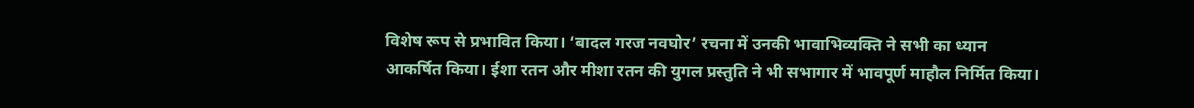विशेष रूप से प्रभावित किया। ‘बादल गरज नवघोर’ रचना में उनकी भावाभिव्यक्ति ने सभी का ध्यान आकर्षित किया। ईशा रतन और मीशा रतन की युगल प्रस्तुति ने भी सभागार में भावपूर्ण माहौल निर्मित किया।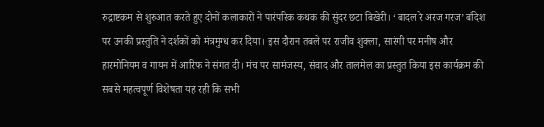रुद्राष्टकम से शुरुआत करते हुए दोनों कलाकारों ने पारंपरिक कथक की सुंदर छटा बिखेरी। ‘बादल रे अरज गरज’ बंदिश पर उनकी प्रस्तुति ने दर्शकों को मंत्रमुग्ध कर दिया। इस दौरान तबले पर राजीव शुक्ला, सारंगी पर मनीष और हारमोनियम व गायन में आरिफ ने संगत दी। मंच पर सामंजस्य, संवाद और तालमेल का प्रस्तुत किया इस कार्यक्रम की सबसे महत्वपूर्ण विशेषता यह रही कि सभी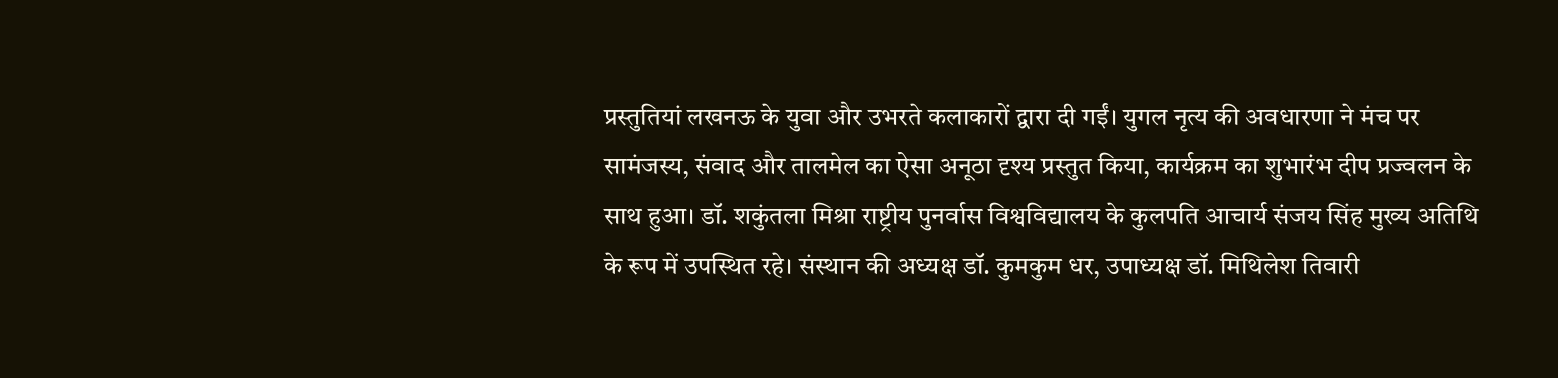प्रस्तुतियां लखनऊ के युवा और उभरते कलाकारों द्वारा दी गईं। युगल नृत्य की अवधारणा ने मंच पर सामंजस्य, संवाद और तालमेल का ऐसा अनूठा दृश्य प्रस्तुत किया, कार्यक्रम का शुभारंभ दीप प्रज्वलन के साथ हुआ। डॉ. शकुंतला मिश्रा राष्ट्रीय पुनर्वास विश्वविद्यालय के कुलपति आचार्य संजय सिंह मुख्य अतिथि के रूप में उपस्थित रहे। संस्थान की अध्यक्ष डॉ. कुमकुम धर, उपाध्यक्ष डॉ. मिथिलेश तिवारी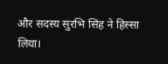और सदस्य सुरभि सिंह ने हिस्सा लिया।